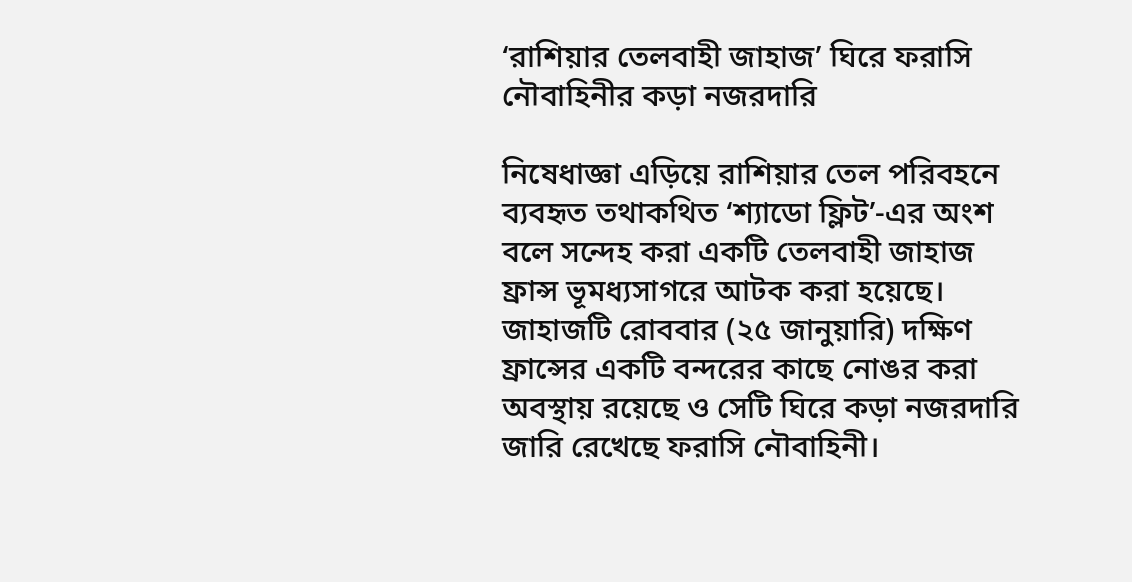‘রাশিয়ার তেলবাহী জাহাজ’ ঘিরে ফরাসি নৌবাহিনীর কড়া নজরদারি

নিষেধাজ্ঞা এড়িয়ে রাশিয়ার তেল পরিবহনে ব্যবহৃত তথাকথিত ‘শ্যাডো ফ্লিট’-এর অংশ বলে সন্দেহ করা একটি তেলবাহী জাহাজ ফ্রান্স ভূমধ্যসাগরে আটক করা হয়েছে। জাহাজটি রোববার (২৫ জানুয়ারি) দক্ষিণ ফ্রান্সের একটি বন্দরের কাছে নোঙর করা অবস্থায় রয়েছে ও সেটি ঘিরে কড়া নজরদারি জারি রেখেছে ফরাসি নৌবাহিনী।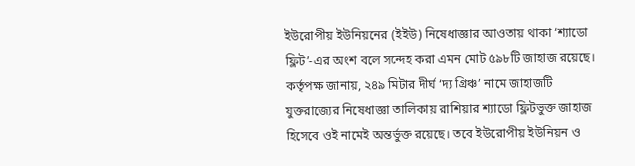ইউরোপীয় ইউনিয়নের (ইইউ) নিষেধাজ্ঞার আওতায় থাকা ‘শ্যাডো ফ্লিট’-এর অংশ বলে সন্দেহ করা এমন মোট ৫৯৮টি জাহাজ রয়েছে। কর্তৃপক্ষ জানায়, ২৪৯ মিটার দীর্ঘ ‘দ্য গ্রিঞ্চ’ নামে জাহাজটি যুক্তরাজ্যের নিষেধাজ্ঞা তালিকায় রাশিয়ার শ্যাডো ফ্লিটভুক্ত জাহাজ হিসেবে ওই নামেই অন্তর্ভুক্ত রয়েছে। তবে ইউরোপীয় ইউনিয়ন ও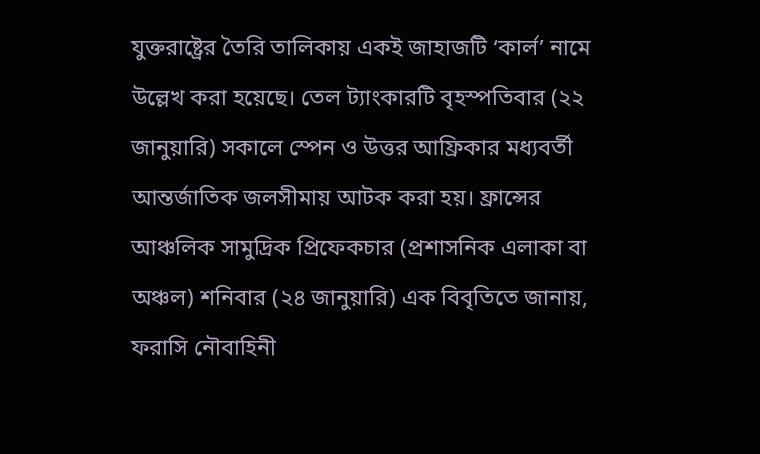যুক্তরাষ্ট্রের তৈরি তালিকায় একই জাহাজটি ‘কার্ল’ নামে উল্লেখ করা হয়েছে। তেল ট্যাংকারটি বৃহস্পতিবার (২২ জানুয়ারি) সকালে স্পেন ও উত্তর আফ্রিকার মধ্যবর্তী আন্তর্জাতিক জলসীমায় আটক করা হয়। ফ্রান্সের আঞ্চলিক সামুদ্রিক প্রিফেকচার (প্রশাসনিক এলাকা বা অঞ্চল) শনিবার (২৪ জানুয়ারি) এক বিবৃতিতে জানায়, ফরাসি নৌবাহিনী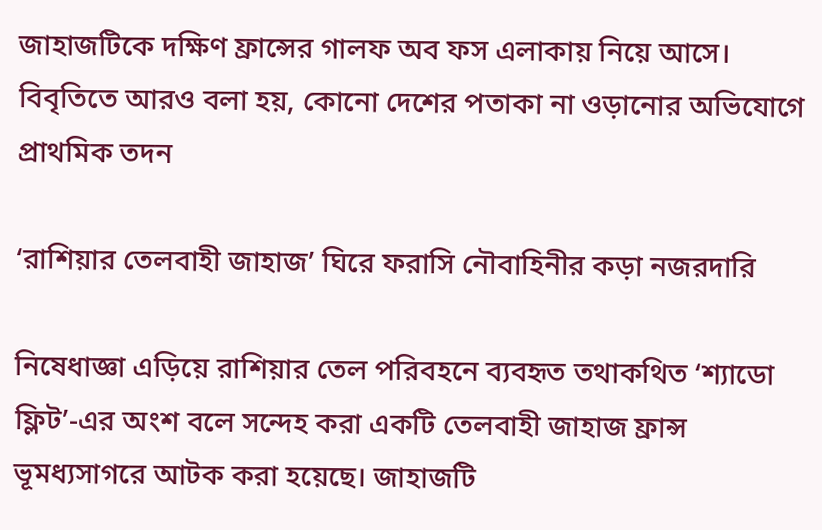জাহাজটিকে দক্ষিণ ফ্রান্সের গালফ অব ফস এলাকায় নিয়ে আসে। বিবৃতিতে আরও বলা হয়, কোনো দেশের পতাকা না ওড়ানোর অভিযোগে প্রাথমিক তদন

‘রাশিয়ার তেলবাহী জাহাজ’ ঘিরে ফরাসি নৌবাহিনীর কড়া নজরদারি

নিষেধাজ্ঞা এড়িয়ে রাশিয়ার তেল পরিবহনে ব্যবহৃত তথাকথিত ‘শ্যাডো ফ্লিট’-এর অংশ বলে সন্দেহ করা একটি তেলবাহী জাহাজ ফ্রান্স ভূমধ্যসাগরে আটক করা হয়েছে। জাহাজটি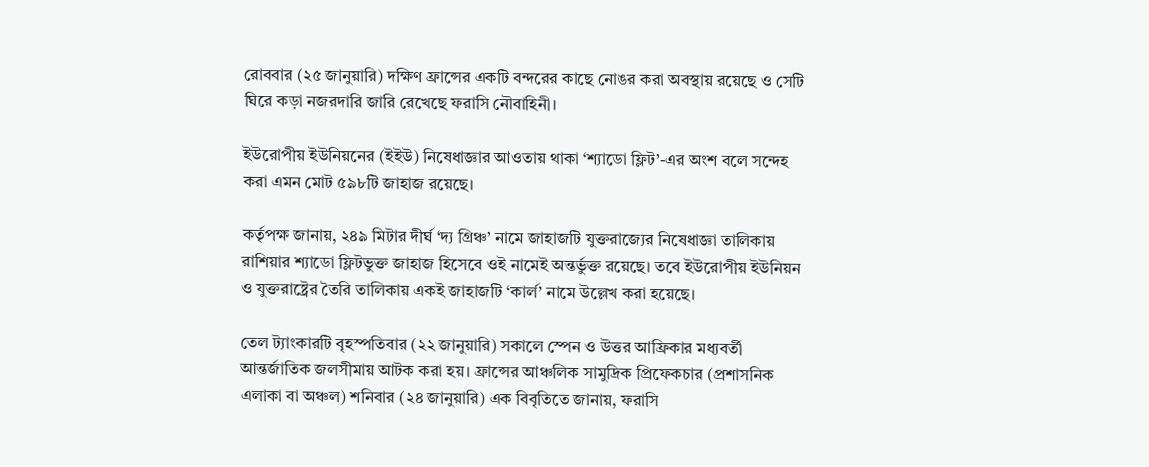রোববার (২৫ জানুয়ারি) দক্ষিণ ফ্রান্সের একটি বন্দরের কাছে নোঙর করা অবস্থায় রয়েছে ও সেটি ঘিরে কড়া নজরদারি জারি রেখেছে ফরাসি নৌবাহিনী।

ইউরোপীয় ইউনিয়নের (ইইউ) নিষেধাজ্ঞার আওতায় থাকা ‘শ্যাডো ফ্লিট’-এর অংশ বলে সন্দেহ করা এমন মোট ৫৯৮টি জাহাজ রয়েছে।

কর্তৃপক্ষ জানায়, ২৪৯ মিটার দীর্ঘ ‘দ্য গ্রিঞ্চ’ নামে জাহাজটি যুক্তরাজ্যের নিষেধাজ্ঞা তালিকায় রাশিয়ার শ্যাডো ফ্লিটভুক্ত জাহাজ হিসেবে ওই নামেই অন্তর্ভুক্ত রয়েছে। তবে ইউরোপীয় ইউনিয়ন ও যুক্তরাষ্ট্রের তৈরি তালিকায় একই জাহাজটি ‘কার্ল’ নামে উল্লেখ করা হয়েছে।

তেল ট্যাংকারটি বৃহস্পতিবার (২২ জানুয়ারি) সকালে স্পেন ও উত্তর আফ্রিকার মধ্যবর্তী আন্তর্জাতিক জলসীমায় আটক করা হয়। ফ্রান্সের আঞ্চলিক সামুদ্রিক প্রিফেকচার (প্রশাসনিক এলাকা বা অঞ্চল) শনিবার (২৪ জানুয়ারি) এক বিবৃতিতে জানায়, ফরাসি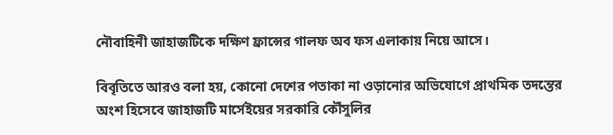নৌবাহিনী জাহাজটিকে দক্ষিণ ফ্রান্সের গালফ অব ফস এলাকায় নিয়ে আসে।

বিবৃতিতে আরও বলা হয়, কোনো দেশের পতাকা না ওড়ানোর অভিযোগে প্রাথমিক তদন্তের অংশ হিসেবে জাহাজটি মার্সেইয়ের সরকারি কৌঁসুলির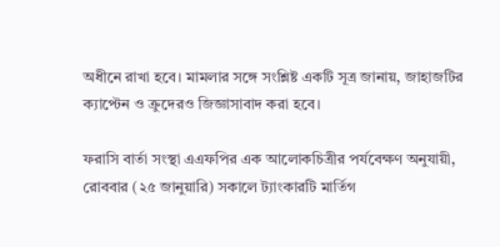অধীনে রাখা হবে। মামলার সঙ্গে সংশ্লিষ্ট একটি সূত্র জানায়, জাহাজটির ক্যাপ্টেন ও ক্রুদেরও জিজ্ঞাসাবাদ করা হবে।

ফরাসি বার্তা সংস্থা এএফপির এক আলোকচিত্রীর পর্যবেক্ষণ অনুযায়ী, রোববার (২৫ জানুয়ারি) সকালে ট্যাংকারটি মার্তিগ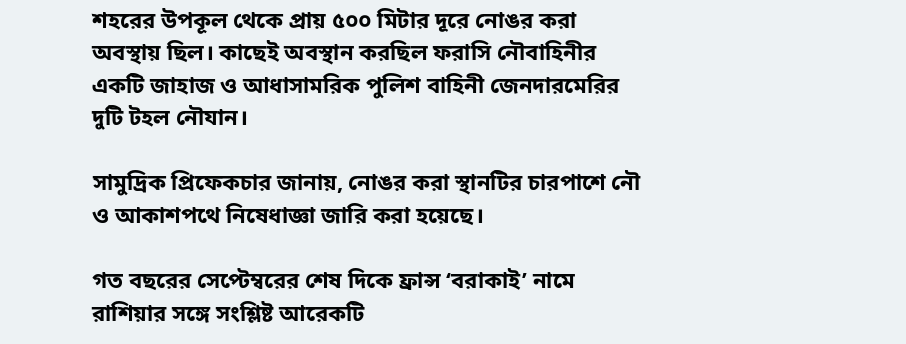শহরের উপকূল থেকে প্রায় ৫০০ মিটার দূরে নোঙর করা অবস্থায় ছিল। কাছেই অবস্থান করছিল ফরাসি নৌবাহিনীর একটি জাহাজ ও আধাসামরিক পুলিশ বাহিনী জেনদারমেরির দুটি টহল নৌযান।

সামুদ্রিক প্রিফেকচার জানায়, নোঙর করা স্থানটির চারপাশে নৌ ও আকাশপথে নিষেধাজ্ঞা জারি করা হয়েছে।

গত বছরের সেপ্টেম্বরের শেষ দিকে ফ্রান্স ‘বরাকাই’ নামে রাশিয়ার সঙ্গে সংশ্লিষ্ট আরেকটি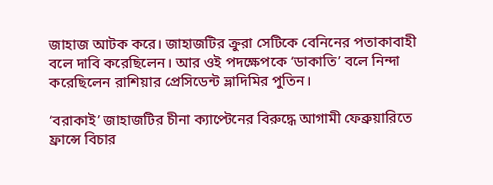জাহাজ আটক করে। জাহাজটির ক্রুরা সেটিকে বেনিনের পতাকাবাহী বলে দাবি করেছিলেন। আর ওই পদক্ষেপকে ‘ডাকাতি’ বলে নিন্দা করেছিলেন রাশিয়ার প্রেসিডেন্ট ভ্লাদিমির পুতিন।

‘বরাকাই’ জাহাজটির চীনা ক্যাপ্টেনের বিরুদ্ধে আগামী ফেব্রুয়ারিতে ফ্রান্সে বিচার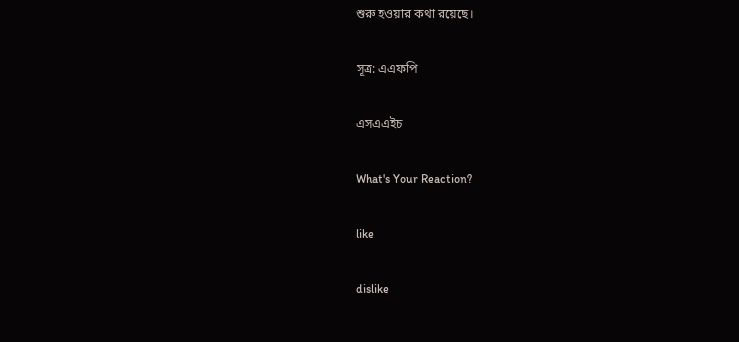শুরু হওয়ার কথা রয়েছে।

সূত্র: এএফপি

এসএএইচ

What's Your Reaction?

like

dislike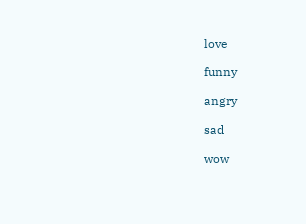love

funny

angry

sad

wow